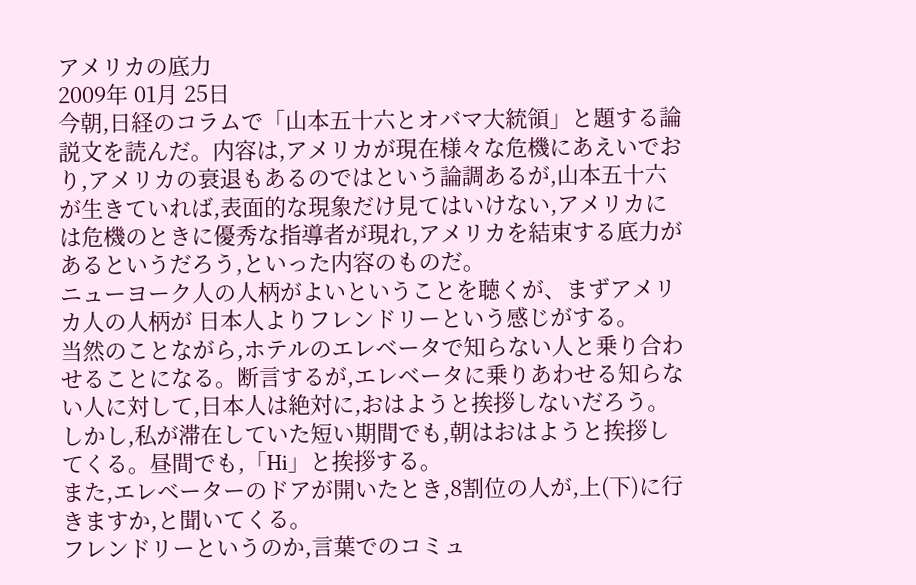アメリカの底力
2009年 01月 25日
今朝,日経のコラムで「山本五十六とオバマ大統領」と題する論説文を読んだ。内容は,アメリカが現在様々な危機にあえいでおり,アメリカの衰退もあるのではという論調あるが,山本五十六が生きていれば,表面的な現象だけ見てはいけない,アメリカには危機のときに優秀な指導者が現れ,アメリカを結束する底力があるというだろう,といった内容のものだ。
ニューヨーク人の人柄がよいということを聴くが、まずアメリカ人の人柄が 日本人よりフレンドリーという感じがする。
当然のことながら,ホテルのエレベータで知らない人と乗り合わせることになる。断言するが,エレベータに乗りあわせる知らない人に対して,日本人は絶対に,おはようと挨拶しないだろう。しかし,私が滞在していた短い期間でも,朝はおはようと挨拶してくる。昼間でも,「Hi」と挨拶する。
また,エレベーターのドアが開いたとき,8割位の人が,上(下)に行きますか,と聞いてくる。
フレンドリーというのか,言葉でのコミュ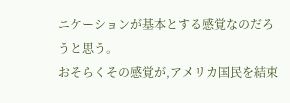ニケーションが基本とする感覚なのだろうと思う。
おそらくその感覚が,アメリカ国民を結束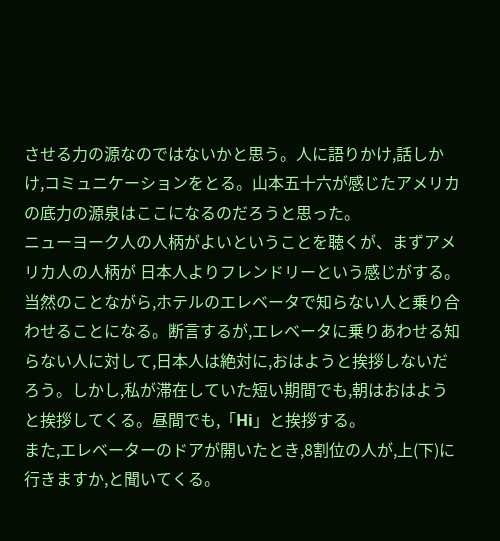させる力の源なのではないかと思う。人に語りかけ,話しかけ,コミュニケーションをとる。山本五十六が感じたアメリカの底力の源泉はここになるのだろうと思った。
ニューヨーク人の人柄がよいということを聴くが、まずアメリカ人の人柄が 日本人よりフレンドリーという感じがする。
当然のことながら,ホテルのエレベータで知らない人と乗り合わせることになる。断言するが,エレベータに乗りあわせる知らない人に対して,日本人は絶対に,おはようと挨拶しないだろう。しかし,私が滞在していた短い期間でも,朝はおはようと挨拶してくる。昼間でも,「Hi」と挨拶する。
また,エレベーターのドアが開いたとき,8割位の人が,上(下)に行きますか,と聞いてくる。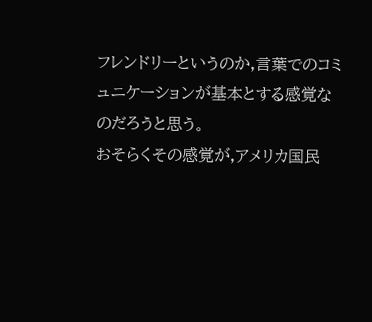フレンドリーというのか,言葉でのコミュニケーションが基本とする感覚なのだろうと思う。
おそらくその感覚が,アメリカ国民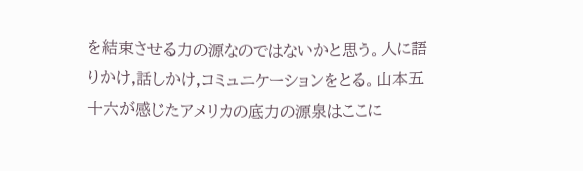を結束させる力の源なのではないかと思う。人に語りかけ,話しかけ,コミュニケーションをとる。山本五十六が感じたアメリカの底力の源泉はここに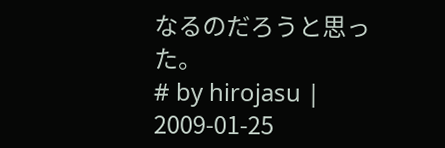なるのだろうと思った。
# by hirojasu | 2009-01-25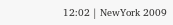12:02 | NewYork 2009